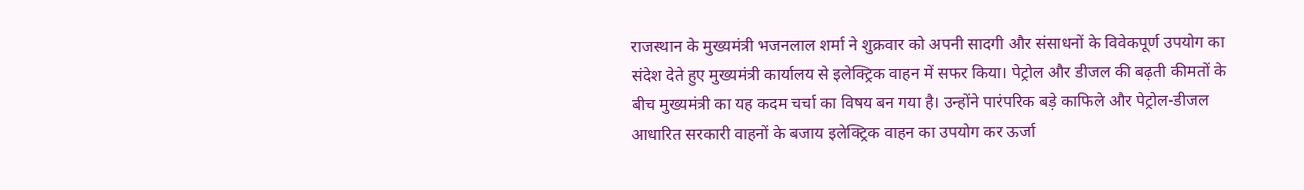राजस्थान के मुख्यमंत्री भजनलाल शर्मा ने शुक्रवार को अपनी सादगी और संसाधनों के विवेकपूर्ण उपयोग का संदेश देते हुए मुख्यमंत्री कार्यालय से इलेक्ट्रिक वाहन में सफर किया। पेट्रोल और डीजल की बढ़ती कीमतों के बीच मुख्यमंत्री का यह कदम चर्चा का विषय बन गया है। उन्होंने पारंपरिक बड़े काफिले और पेट्रोल-डीजल आधारित सरकारी वाहनों के बजाय इलेक्ट्रिक वाहन का उपयोग कर ऊर्जा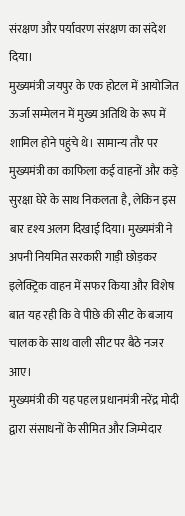संरक्षण और पर्यावरण संरक्षण का संदेश दिया।
मुख्यमंत्री जयपुर के एक होटल में आयोजित ऊर्जा सम्मेलन में मुख्य अतिथि के रूप में शामिल होने पहुंचे थे। सामान्य तौर पर मुख्यमंत्री का काफिला कई वाहनों और कड़े सुरक्षा घेरे के साथ निकलता है, लेकिन इस बार दृश्य अलग दिखाई दिया। मुख्यमंत्री ने अपनी नियमित सरकारी गाड़ी छोड़कर इलेक्ट्रिक वाहन में सफर किया और विशेष बात यह रही कि वे पीछे की सीट के बजाय चालक के साथ वाली सीट पर बैठे नजर आए।
मुख्यमंत्री की यह पहल प्रधानमंत्री नरेंद्र मोदी द्वारा संसाधनों के सीमित और जिम्मेदार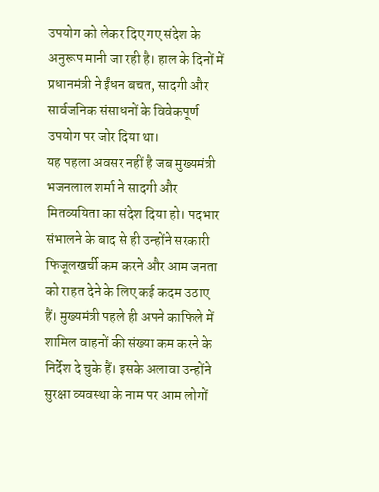उपयोग को लेकर दिए गए संदेश के अनुरूप मानी जा रही है। हाल के दिनों में प्रधानमंत्री ने ईंधन बचत, सादगी और सार्वजनिक संसाधनों के विवेकपूर्ण उपयोग पर जोर दिया था।
यह पहला अवसर नहीं है जब मुख्यमंत्री भजनलाल शर्मा ने सादगी और मितव्ययिता का संदेश दिया हो। पदभार संभालने के बाद से ही उन्होंने सरकारी फिजूलखर्ची कम करने और आम जनता को राहत देने के लिए कई कदम उठाए हैं। मुख्यमंत्री पहले ही अपने काफिले में शामिल वाहनों की संख्या कम करने के निर्देश दे चुके हैं। इसके अलावा उन्होंने सुरक्षा व्यवस्था के नाम पर आम लोगों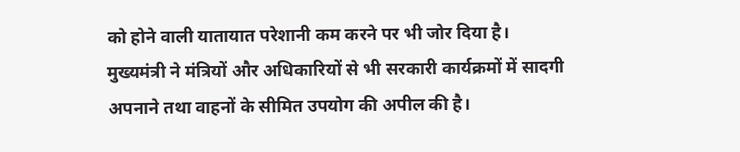को होने वाली यातायात परेशानी कम करने पर भी जोर दिया है।
मुख्यमंत्री ने मंत्रियों और अधिकारियों से भी सरकारी कार्यक्रमों में सादगी अपनाने तथा वाहनों के सीमित उपयोग की अपील की है।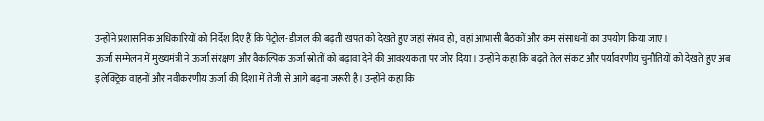उन्होंने प्रशासनिक अधिकारियों को निर्देश दिए हैं कि पेट्रोल-डीजल की बढ़ती खपत को देखते हुए जहां संभव हो, वहां आभासी बैठकों और कम संसाधनों का उपयोग किया जाए।
ऊर्जा सम्मेलन में मुख्यमंत्री ने ऊर्जा संरक्षण और वैकल्पिक ऊर्जा स्रोतों को बढ़ावा देने की आवश्यकता पर जोर दिया। उन्होंने कहा कि बढ़ते तेल संकट और पर्यावरणीय चुनौतियों को देखते हुए अब इलेक्ट्रिक वाहनों और नवीकरणीय ऊर्जा की दिशा में तेजी से आगे बढ़ना जरूरी है। उन्होंने कहा कि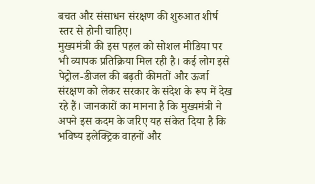बचत और संसाधन संरक्षण की शुरुआत शीर्ष स्तर से होनी चाहिए।
मुख्यमंत्री की इस पहल को सोशल मीडिया पर भी व्यापक प्रतिक्रिया मिल रही है। कई लोग इसे पेट्रोल-डीजल की बढ़ती कीमतों और ऊर्जा संरक्षण को लेकर सरकार के संदेश के रूप में देख रहे हैं। जानकारों का मानना है कि मुख्यमंत्री ने अपने इस कदम के जरिए यह संकेत दिया है कि भविष्य इलेक्ट्रिक वाहनों और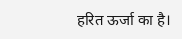हरित ऊर्जा का है।